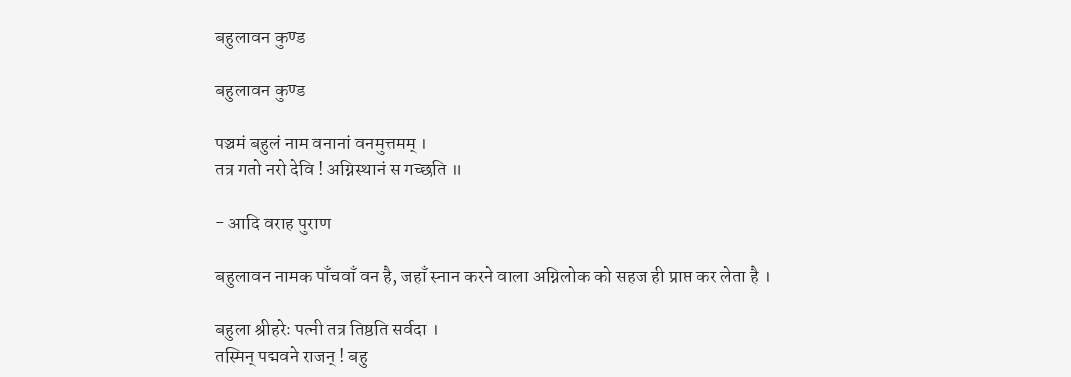बहुलावन कुण्ड

बहुलावन कुण्ड

पञ्चमं बहुलं नाम वनानां वनमुत्तमम् ।
तत्र गतो नरो देवि ! अग्निस्थानं स गच्छति ॥

- आदि वराह पुराण

बहुलावन नामक पाँचवाँ वन है, जहाँ स्नान करने वाला अग्निलोक को सहज ही प्राप्त कर लेता है ।

बहुला श्रीहरेः पत्नी तत्र तिष्ठति सर्वदा ।
तस्मिन् पद्मवने राजन् ! बहु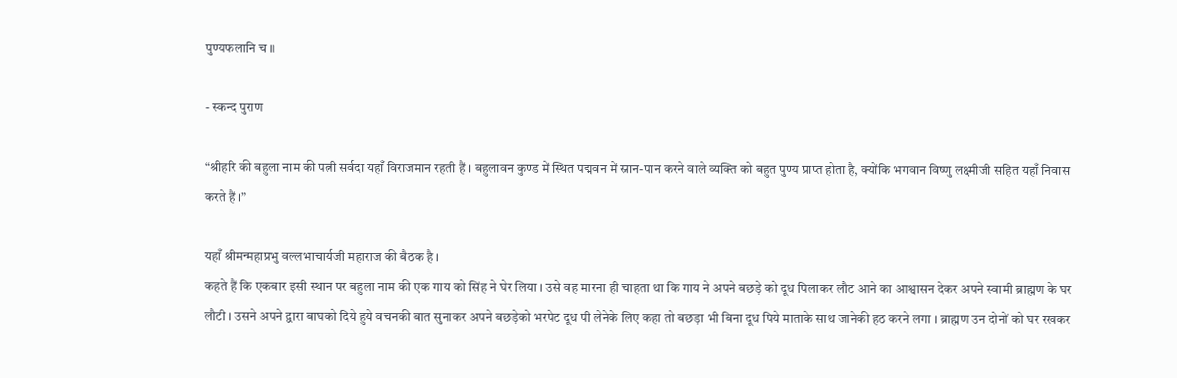पुण्यफलानि च ॥

- स्कन्द पुराण

“श्रीहरि की बहुला नाम की पत्नी सर्वदा यहाँ विराजमान रहती हैं । बहुलावन कुण्ड में स्थित पद्मवन में स्नान-पान करने वाले व्यक्ति को बहुत पुण्य प्राप्त होता है, क्योंकि भगवान विष्णु लक्ष्मीजी सहित यहाँ निवास करते हैं ।”

यहाँ श्रीमन्महाप्रभु वल्लभाचार्यजी महाराज की बैठक है ।
कहते हैं कि एकबार इसी स्थान पर बहुला नाम की एक गाय को सिंह ने घेर लिया । उसे वह मारना ही चाहता था कि गाय ने अपने बछड़े को दूध पिलाकर लौट आने का आश्वासन देकर अपने स्वामी ब्राह्मण के घर लौटी । उसने अपने द्वारा बाघको दिये हुये वचनकी बात सुनाकर अपने बछड़ेको भरपेट दूध पी लेनेके लिए कहा तो बछड़ा भी बिना दूध पिये माताके साथ जानेकी हठ करने लगा । ब्राह्मण उन दोनों को घर रखकर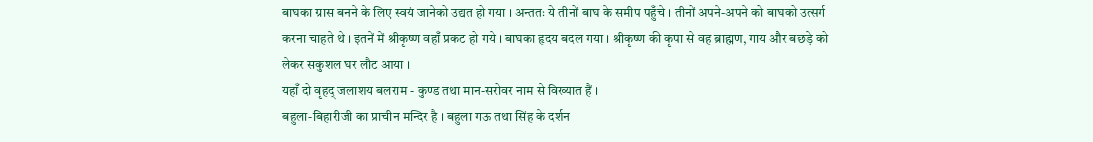बाघका ग्रास बनने के लिए स्वयं जानेको उद्यत हो गया । अन्ततः ये तीनों बाघ के समीप पहुँचे । तीनों अपने-अपने को बाघको उत्सर्ग करना चाहते थे । इतनें में श्रीकृष्ण वहाँ प्रकट हो गये । बाघका हृदय बदल गया । श्रीकृष्ण की कृपा से वह ब्राह्मण, गाय और बछड़े को लेकर सकुशल घर लौट आया ।
यहाँ दो वृहद् जलाशय बलराम - कुण्ड तथा मान-सरोवर नाम से विख्यात हैं ।
बहुला-बिहारीजी का प्राचीन मन्दिर है । बहुला गऊ तथा सिंह के दर्शन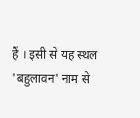हैं । इसी से यह स्थल 'बहुलावन' नाम से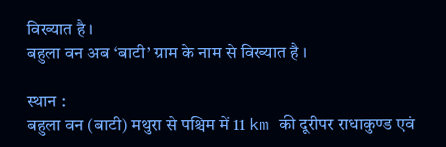विख्यात है ।
बहुला वन अब ‘बाटी’ ग्राम के नाम से विख्यात है ।

स्थान :
बहुला वन (बाटी) मथुरा से पश्चिम में 11 km की दूरीपर राधाकुण्ड एवं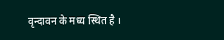वृन्दावन के मध्य स्थित है ।